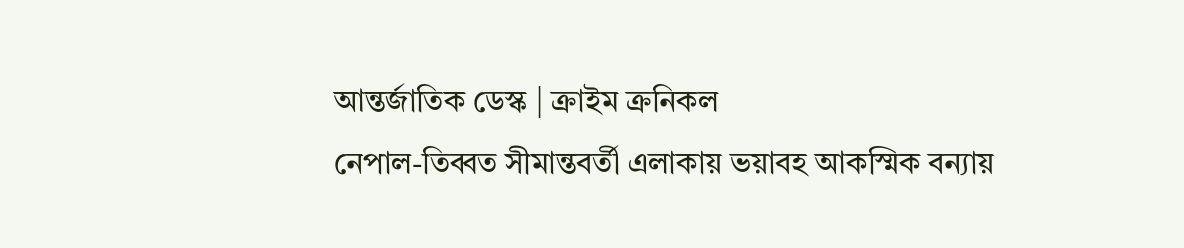আন্তর্জাতিক ডেস্ক | ক্রাইম ক্রনিকল
নেপাল-তিব্বত সীমান্তবর্তী এলাকায় ভয়াবহ আকস্মিক বন্যায়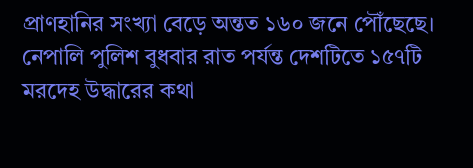প্রাণহানির সংখ্যা বেড়ে অন্তত ১৬০ জনে পৌঁছেছে। নেপালি পুলিশ বুধবার রাত পর্যন্ত দেশটিতে ১৫৭টি মরদেহ উদ্ধারের কথা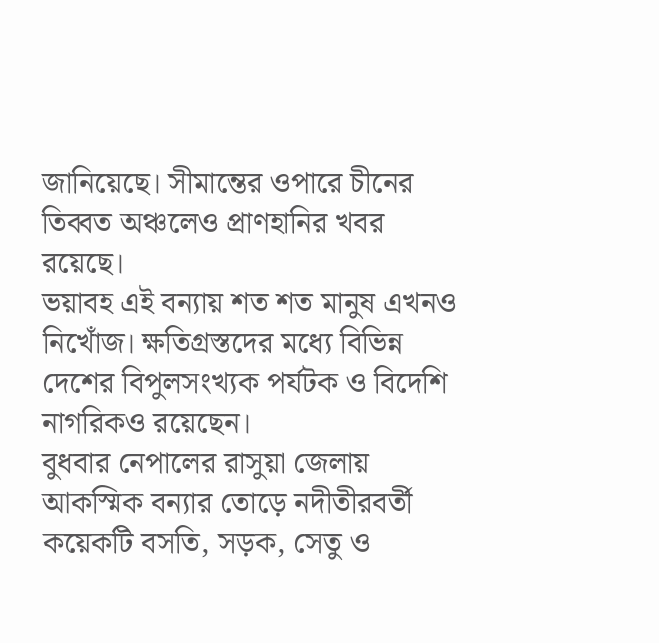জানিয়েছে। সীমান্তের ওপারে চীনের তিব্বত অঞ্চলেও প্রাণহানির খবর রয়েছে।
ভয়াবহ এই বন্যায় শত শত মানুষ এখনও নিখোঁজ। ক্ষতিগ্রস্তদের মধ্যে বিভিন্ন দেশের বিপুলসংখ্যক পর্যটক ও বিদেশি নাগরিকও রয়েছেন।
বুধবার নেপালের রাসুয়া জেলায় আকস্মিক বন্যার তোড়ে নদীতীরবর্তী কয়েকটি বসতি, সড়ক, সেতু ও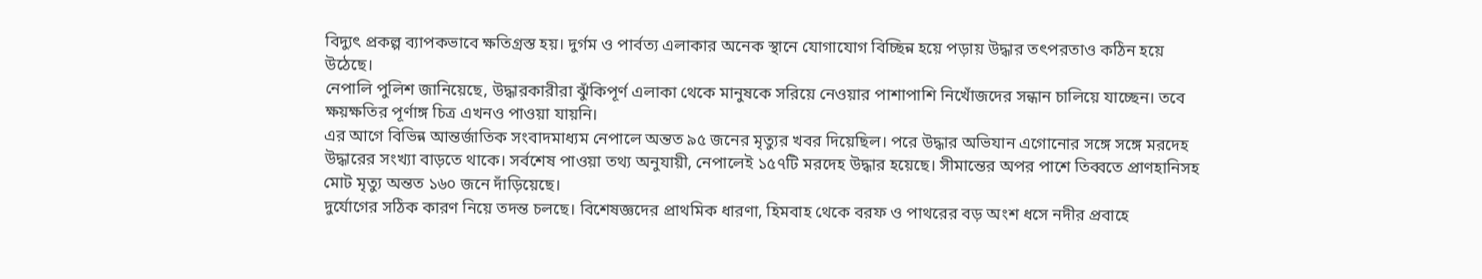বিদ্যুৎ প্রকল্প ব্যাপকভাবে ক্ষতিগ্রস্ত হয়। দুর্গম ও পার্বত্য এলাকার অনেক স্থানে যোগাযোগ বিচ্ছিন্ন হয়ে পড়ায় উদ্ধার তৎপরতাও কঠিন হয়ে উঠেছে।
নেপালি পুলিশ জানিয়েছে, উদ্ধারকারীরা ঝুঁকিপূর্ণ এলাকা থেকে মানুষকে সরিয়ে নেওয়ার পাশাপাশি নিখোঁজদের সন্ধান চালিয়ে যাচ্ছেন। তবে ক্ষয়ক্ষতির পূর্ণাঙ্গ চিত্র এখনও পাওয়া যায়নি।
এর আগে বিভিন্ন আন্তর্জাতিক সংবাদমাধ্যম নেপালে অন্তত ৯৫ জনের মৃত্যুর খবর দিয়েছিল। পরে উদ্ধার অভিযান এগোনোর সঙ্গে সঙ্গে মরদেহ উদ্ধারের সংখ্যা বাড়তে থাকে। সর্বশেষ পাওয়া তথ্য অনুযায়ী, নেপালেই ১৫৭টি মরদেহ উদ্ধার হয়েছে। সীমান্তের অপর পাশে তিব্বতে প্রাণহানিসহ মোট মৃত্যু অন্তত ১৬০ জনে দাঁড়িয়েছে।
দুর্যোগের সঠিক কারণ নিয়ে তদন্ত চলছে। বিশেষজ্ঞদের প্রাথমিক ধারণা, হিমবাহ থেকে বরফ ও পাথরের বড় অংশ ধসে নদীর প্রবাহে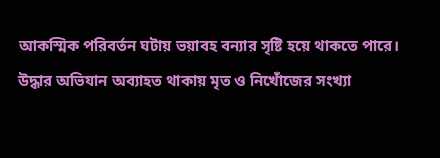আকস্মিক পরিবর্তন ঘটায় ভয়াবহ বন্যার সৃষ্টি হয়ে থাকতে পারে।
উদ্ধার অভিযান অব্যাহত থাকায় মৃত ও নিখোঁজের সংখ্যা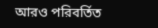আরও পরিবর্তিত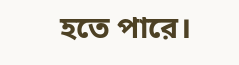হতে পারে।